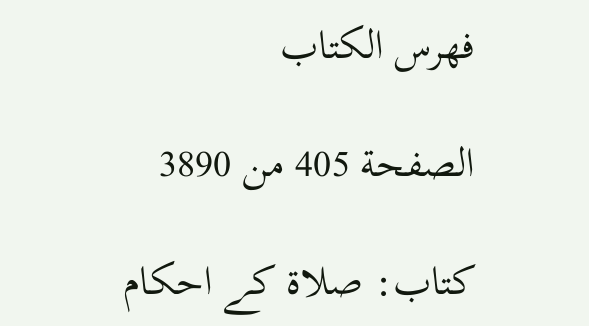فهرس الكتاب

الصفحة 405 من 3890

کتاب: صلاۃ کے احکام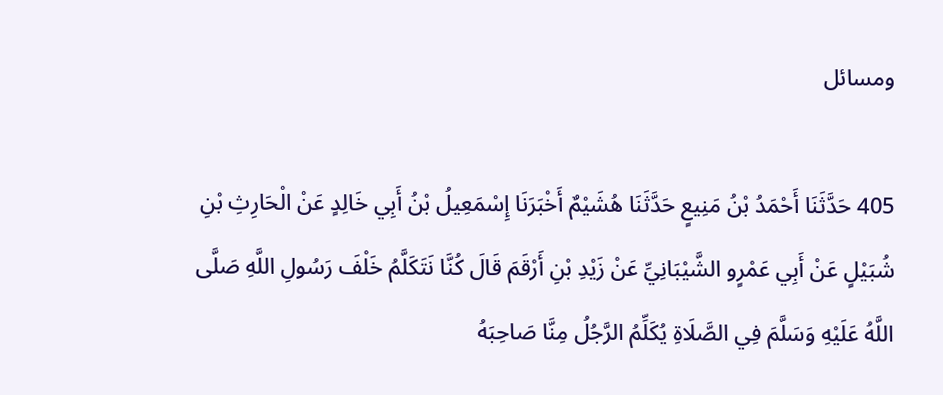ومسائل

405 حَدَّثَنَا أَحْمَدُ بْنُ مَنِيعٍ حَدَّثَنَا هُشَيْمٌ أَخْبَرَنَا إِسْمَعِيلُ بْنُ أَبِي خَالِدٍ عَنْ الْحَارِثِ بْنِ شُبَيْلٍ عَنْ أَبِي عَمْرٍو الشَّيْبَانِيِّ عَنْ زَيْدِ بْنِ أَرْقَمَ قَالَ كُنَّا نَتَكَلَّمُ خَلْفَ رَسُولِ اللَّهِ صَلَّى اللَّهُ عَلَيْهِ وَسَلَّمَ فِي الصَّلَاةِ يُكَلِّمُ الرَّجُلُ مِنَّا صَاحِبَهُ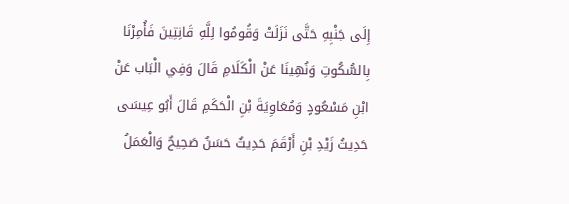إِلَى جَنْبِهِ حَتَّى نَزَلَتْ وَقُومُوا لِلَّهِ قَانِتِينَ فَأُمِرْنَا بِالسُّكُوتِ وَنُهِينَا عَنْ الْكَلَامِ قَالَ وَفِي الْبَاب عَنْ ابْنِ مَسْعُودٍ وَمُعَاوِيَةَ بْنِ الْحَكَمِ قَالَ أَبُو عِيسَى حَدِيثُ زَيْدِ بْنِ أَرْقَمَ حَدِيثٌ حَسَنٌ صَحِيحٌ وَالْعَمَلُ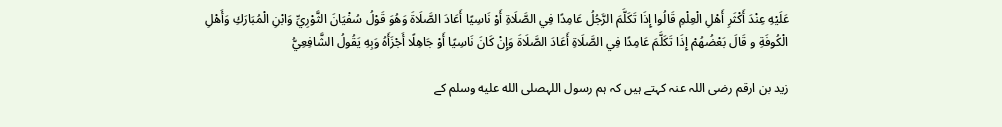عَلَيْهِ عِنْدَ أَكْثَرِ أَهْلِ الْعِلْمِ قَالُوا إِذَا تَكَلَّمَ الرَّجُلُ عَامِدًا فِي الصَّلَاةِ أَوْ نَاسِيًا أَعَادَ الصَّلَاةَ وَهُوَ قَوْلُ سُفْيَانَ الثَّوْرِيِّ وَابْنِ الْمُبَارَكِ وَأَهْلِ الْكُوفَةِ و قَالَ بَعْضُهُمْ إِذَا تَكَلَّمَ عَامِدًا فِي الصَّلَاةِ أَعَادَ الصَّلَاةَ وَإِنْ كَانَ نَاسِيًا أَوْ جَاهِلًا أَجْزَأَهُ وَبِهِ يَقُولُ الشَّافِعِيُّ

زید بن ارقم رضی اللہ عنہ کہتے ہیں کہ ہم رسول اللہصلى الله عليه وسلم کے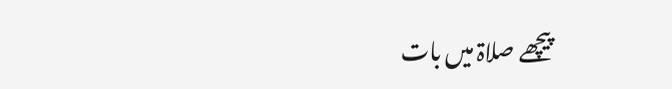پیچھے صلاۃ میں بات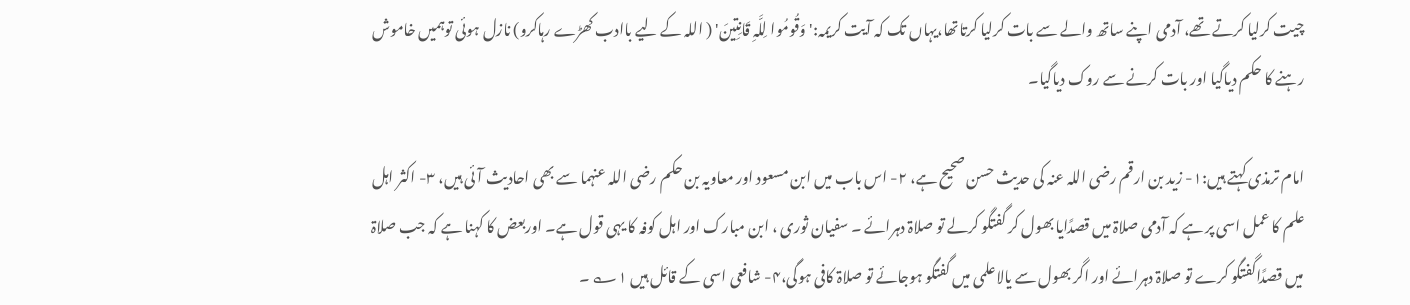چیت کرلیا کرتے تھے، آدمی اپنے ساتھ والے سے بات کرلیا کرتاتھا،یہاں تک کہ آیت کریمہ:'وَقُومُوا لِلَّہِ قَانِتِینَ' ( اللہ کے لیے باادب کھڑے رہاکرو) نازل ہوئی توہمیں خاموش رہنے کا حکم دیاگیا اور بات کرنے سے روک دیاگیا۔

امام ترمذی کہتے ہیں:۱- زید بن ارقم رضی اللہ عنہ کی حدیث حسن صحیح ہے، ۲- اس باب میں ابن مسعود اور معاویہ بن حکم رضی اللہ عنہما سے بھی احادیث آئی ہیں، ۳- اکثر اہل علم کا عمل اسی پر ہے کہ آدمی صلاۃ میں قصدًایا بھول کر گفتگو کرلے تو صلاۃ دہرائے ۔ سفیان ثوری ، ابن مبارک اور اہل کوفہ کا یہی قول ہے۔ اوربعض کا کہنا ہے کہ جب صلاۃ میں قصدًاگفتگو کرے تو صلاۃ دہرائے اور اگر بھول سے یالاعلمی میں گفتگو ہوجائے تو صلاۃ کافی ہوگی،۴- شافعی اسی کے قائل ہیں ۱؎ ۔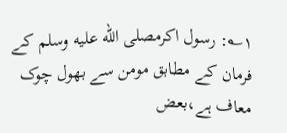۱؎: رسول اکرمصلى الله عليه وسلم کے فرمان کے مطابق مومن سے بھول چوک معاف ہے،بعض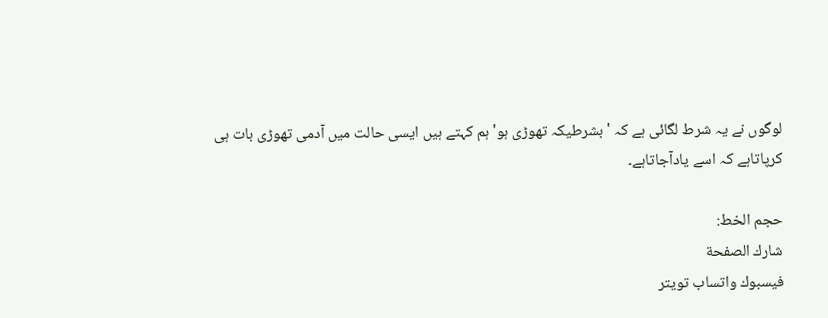لوگوں نے یہ شرط لگائی ہے کہ 'بشرطیکہ تھوڑی ہو'ہم کہتے ہیں ایسی حالت میں آدمی تھوڑی بات ہی کرپاتاہے کہ اسے یادآجاتاہے۔

حجم الخط:
شارك الصفحة
فيسبوك واتساب تويتر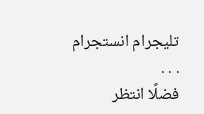تليجرام انستجرام
. . .
فضلًا انتظر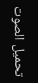تحميل الصوت